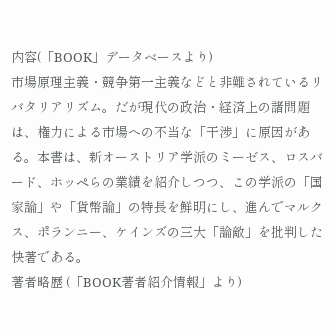内容(「BOOK」データベースより)
市場原理主義・競争第一主義などと非難されているリバタリアリズム。だが現代の政治・経済上の諸問題は、権力による市場への不当な「干渉」に原因がある。本書は、新オーストリア学派のミーゼス、ロスバード、ホッペらの業績を紹介しつつ、この学派の「国家論」や「貨幣論」の特長を鮮明にし、進んでマルクス、ポランニー、ケインズの三大「論敵」を批判した快著である。
著者略歴 (「BOOK著者紹介情報」より)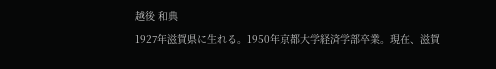越後 和典
1927年滋賀県に生れる。1950年京都大学経済学部卒業。現在、滋賀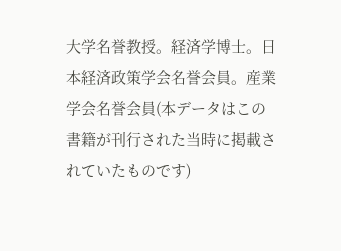大学名誉教授。経済学博士。日本経済政策学会名誉会員。産業学会名誉会員(本データはこの書籍が刊行された当時に掲載されていたものです)